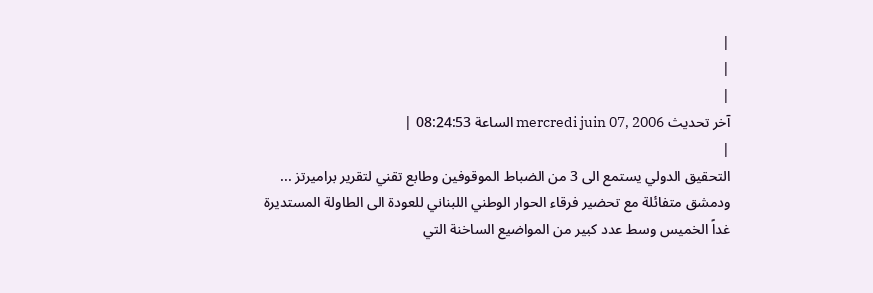|
|
|
آخر تحديث mercredi juin 07, 2006 الساعة 08:24:53 |
|
التحقيق الدولي يستمع الى 3 من الضباط الموقوفين وطابع تقني لتقرير براميرتز ... ودمشق متفائلة مع تحضير فرقاء الحوار الوطني اللبناني للعودة الى الطاولة المستديرة غداً الخميس وسط عدد كبير من المواضيع الساخنة التي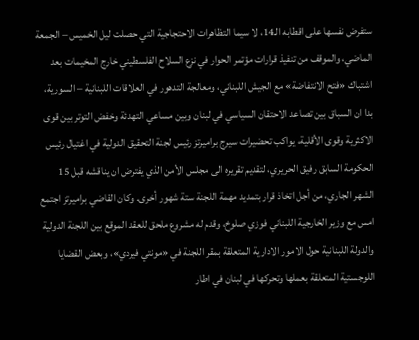ستفرض نفسها على اقطابه الـ14، لا سيما التظاهرات الاحتجاجية التي حصلت ليل الخميس – الجمعة الماضي، والموقف من تنفيذ قرارات مؤتمر الحوار في نزع السلاح الفلسطيني خارج المخيمات بعد اشتباك «فتح الانتفاضة» مع الجيش اللبناني، ومعالجة التدهور في العلاقات اللبنانية – السورية، بدا ان السباق بين تصاعد الاحتقان السياسي في لبنان وبين مساعي التهدئة وخفض التوتر بين قوى الاكثرية وقوى الأقلية، يواكب تحضيرات سيرج براميرتز رئيس لجنة التحقيق الدولية في اغتيال رئيس الحكومة السابق رفيق الحريري، لتقديم تقريره الى مجلس الأمن الذي يفترض ان يناقشه قبل 15 الشهر الجاري، من أجل اتخاذ قرار بتمديد مهمة اللجنة ستة شهور أخرى. وكان القاضي براميرتز اجتمع امس مع وزير الخارجية اللبناني فوزي صلوخ، وقدم له مشروع ملحق للعقد الموقع بين اللجنة الدولية والدولة اللبنانية حول الامور الادارية المتعلقة بمقر اللجنة في «مونتي فيردي»، وبعض القضايا اللوجستية المتعلقة بعملها وتحركها في لبنان في اطار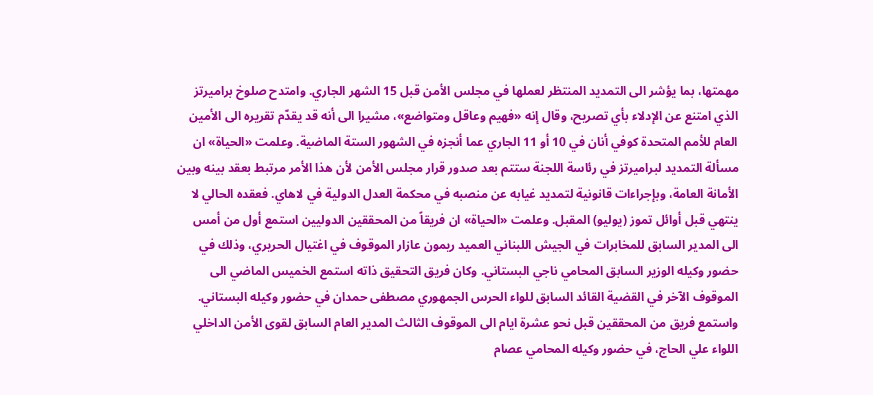مهمتها، بما يؤشر الى التمديد المنتظر لعملها في مجلس الأمن قبل 15 الشهر الجاري. وامتدح صلوخ براميرتز الذي امتنع عن الإدلاء بأي تصريح، وقال إنه «فهيم وعاقل ومتواضع»، مشيرا الى أنه قد يقدّم تقريره الى الأمين العام للأمم المتحدة كوفي أنان في 10 أو 11 الجاري عما أنجزه في الشهور الستة الماضية. وعلمت «الحياة» ان مسألة التمديد لبراميرتز في رئاسة اللجنة ستتم بعد صدور قرار مجلس الأمن لأن هذا الأمر مرتبط بعقد بينه وبين الأمانة العامة، وبإجراءات قانونية لتمديد غيابه عن منصبه في محكمة العدل الدولية في لاهاي. فعقده الحالي لا ينتهي قبل أوائل تموز (يوليو) المقبل. وعلمت «الحياة» ان فريقاً من المحققين الدوليين استمع أول من أمس الى المدير السابق للمخابرات في الجيش اللبناني العميد ريمون عازار الموقوف في اغتيال الحريري، وذلك في حضور وكيله الوزير السابق المحامي ناجي البستاني. وكان فريق التحقيق ذاته استمع الخميس الماضي الى الموقوف الآخر في القضية القائد السابق للواء الحرس الجمهوري مصطفى حمدان في حضور وكيله البستاني. واستمع فريق من المحققين قبل نحو عشرة ايام الى الموقوف الثالث المدير العام السابق لقوى الأمن الداخلي اللواء علي الحاج، في حضور وكيله المحامي عصام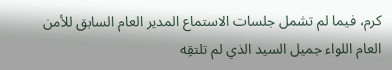كرم، فيما لم تشمل جلسات الاستماع المدير العام السابق للأمن العام اللواء جميل السيد الذي لم تلتقِه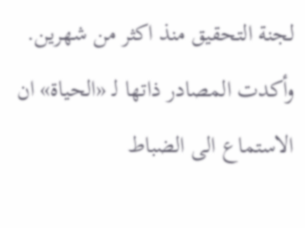لجنة التحقيق منذ اكثر من شهرين. وأكدت المصادر ذاتها لـ «الحياة» ان الاستماع الى الضباط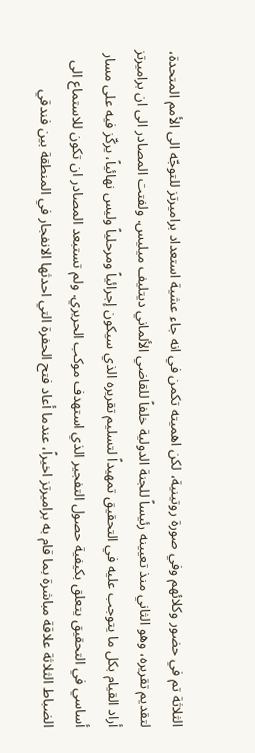الثلاثة تم في حضور وكلائهم وفي صورة روتينية، لكن اهميته تكمن في انه جاء عشية استعداد براميرتز للتوجّه الى الأمم المتحدة، لتقديم تقريره، وهو الثاني منذ تعيينه رئيساً للجنة الدولية خلفاً للقاضي الألماني ديتليف ميليس. ولفتت المصادر الى ان براميرتز أراد القيام بكل ما يتوجب عليه في التحقيق تمهيداً لتسليم تقريره الذي سيكون إجرائياً ومرحلياً وليس نهائياً، يركّز فيه على مسار أساسي في التحقيق يتعلق بكيفية حصول التفجير الذي استهدف موكب الحريري. ولم تستبعد المصادر ان تكون للاستماع الى الضباط الثلاثة علاقة مباشرة بما قام به براميرتز اخيراً، عندما أعاد فتح الحفرة التي احدثها الانفجار في المنطقة بين فندقي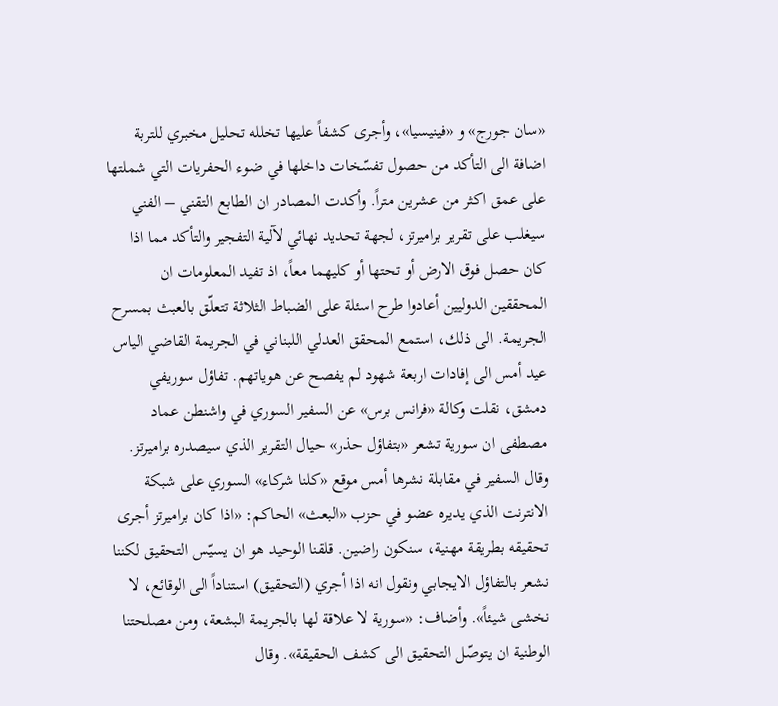«سان جورج» و «فينيسيا»، وأجرى كشفاً عليها تخلله تحليل مخبري للتربة اضافة الى التأكد من حصول تفسّخات داخلها في ضوء الحفريات التي شملتها على عمق اكثر من عشرين متراً. وأكدت المصادر ان الطابع التقني – الفني سيغلب على تقرير براميرتز، لجهة تحديد نهائي لآلية التفجير والتأكد مما اذا كان حصل فوق الارض أو تحتها أو كليهما معاً، اذ تفيد المعلومات ان المحققين الدوليين أعادوا طرح اسئلة على الضباط الثلاثة تتعلّق بالعبث بمسرح الجريمة. الى ذلك، استمع المحقق العدلي اللبناني في الجريمة القاضي الياس عيد أمس الى إفادات اربعة شهود لم يفصح عن هوياتهم. تفاؤل سوريفي دمشق، نقلت وكالة «فرانس برس» عن السفير السوري في واشنطن عماد مصطفى ان سورية تشعر «بتفاؤل حذر» حيال التقرير الذي سيصدره براميرتز. وقال السفير في مقابلة نشرها أمس موقع «كلنا شركاء» السوري على شبكة الانترنت الذي يديره عضو في حزب «البعث» الحاكم: «اذا كان براميرتز أجرى تحقيقه بطريقة مهنية، سنكون راضين. قلقنا الوحيد هو ان يسيّس التحقيق لكننا نشعر بالتفاؤل الايجابي ونقول انه اذا أجري (التحقيق) استناداً الى الوقائع، لا نخشى شيئاً». وأضاف: «سورية لا علاقة لها بالجريمة البشعة، ومن مصلحتنا الوطنية ان يتوصّل التحقيق الى كشف الحقيقة». وقال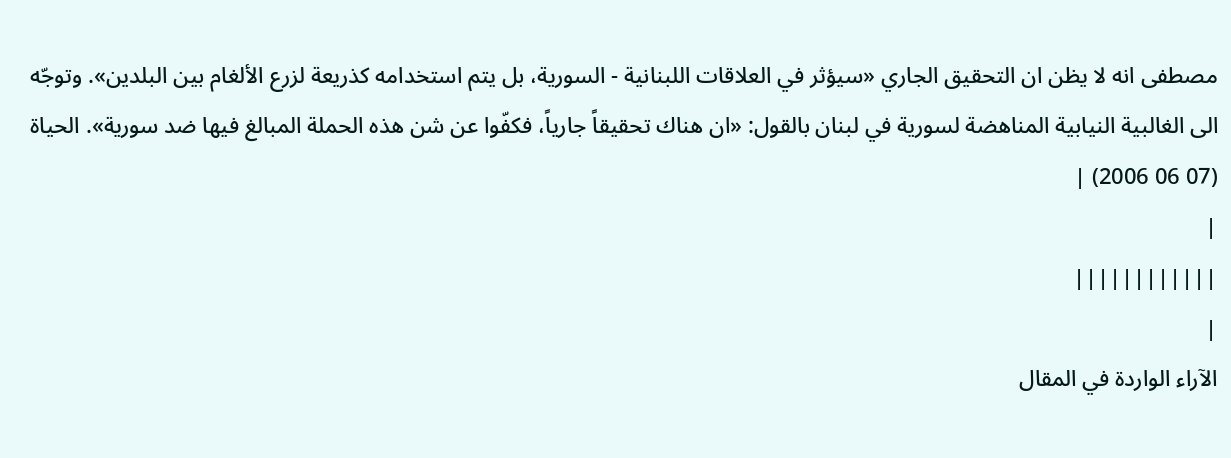مصطفى انه لا يظن ان التحقيق الجاري «سيؤثر في العلاقات اللبنانية - السورية، بل يتم استخدامه كذريعة لزرع الألغام بين البلدين». وتوجّه الى الغالبية النيابية المناهضة لسورية في لبنان بالقول: «ان هناك تحقيقاً جارياً، فكفّوا عن شن هذه الحملة المبالغ فيها ضد سورية». الحياة (07 06 2006) |
|
||||||||||||
|
الآراء الواردة في المقال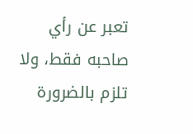تعبر عن رأي صاحبه فقط، ولا تلزم بالضرورة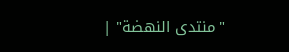"منتدى النهضة" |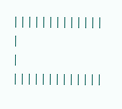|||||||||||||
|
|
|||||||||||||